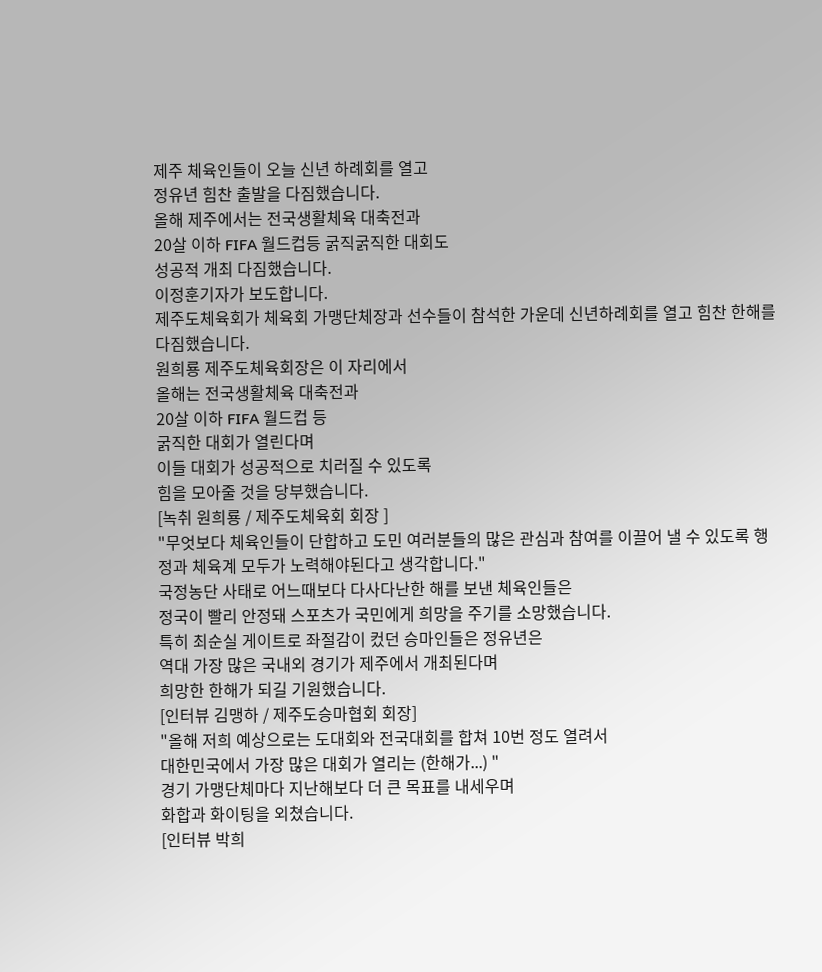제주 체육인들이 오늘 신년 하례회를 열고
정유년 힘찬 출발을 다짐했습니다.
올해 제주에서는 전국생활체육 대축전과
20살 이하 FIFA 월드컵등 굵직굵직한 대회도
성공적 개최 다짐했습니다.
이정훈기자가 보도합니다.
제주도체육회가 체육회 가맹단체장과 선수들이 참석한 가운데 신년하례회를 열고 힘찬 한해를 다짐했습니다.
원희룡 제주도체육회장은 이 자리에서
올해는 전국생활체육 대축전과
20살 이하 FIFA 월드컵 등
굵직한 대회가 열린다며
이들 대회가 성공적으로 치러질 수 있도록
힘을 모아줄 것을 당부했습니다.
[녹취 원희룡 / 제주도체육회 회장 ]
"무엇보다 체육인들이 단합하고 도민 여러분들의 많은 관심과 참여를 이끌어 낼 수 있도록 행정과 체육계 모두가 노력해야된다고 생각합니다."
국정농단 사태로 어느때보다 다사다난한 해를 보낸 체육인들은
정국이 빨리 안정돼 스포츠가 국민에게 희망을 주기를 소망했습니다.
특히 최순실 게이트로 좌절감이 컸던 승마인들은 정유년은
역대 가장 많은 국내외 경기가 제주에서 개최된다며
희망한 한해가 되길 기원했습니다.
[인터뷰 김맹하 / 제주도승마협회 회장]
"올해 저희 예상으로는 도대회와 전국대회를 합쳐 10번 정도 열려서
대한민국에서 가장 많은 대회가 열리는 (한해가...) "
경기 가맹단체마다 지난해보다 더 큰 목표를 내세우며
화합과 화이팅을 외쳤습니다.
[인터뷰 박희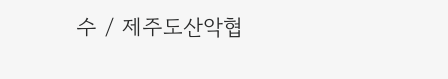수 / 제주도산악협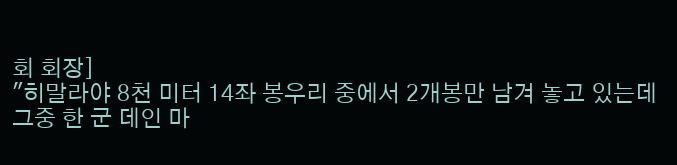회 회장]
"히말라야 8천 미터 14좌 봉우리 중에서 2개봉만 남겨 놓고 있는데
그중 한 군 데인 마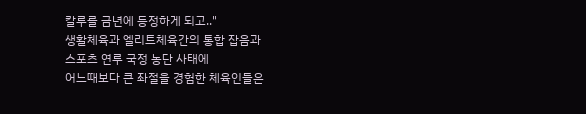칼루를 금년에 등정하게 되고.."
생활체육과 엘리트체육간의 통합 잡음과
스포츠 연루 국정 농단 사태에
어느때보다 큰 좌절을 경험한 체육인들은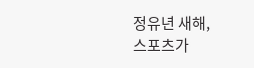정유년 새해,
스포츠가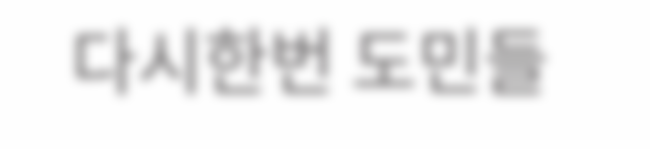다시한번 도민들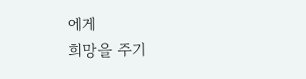에게
희망을 주기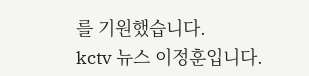를 기원했습니다.
kctv 뉴스 이정훈입니다.